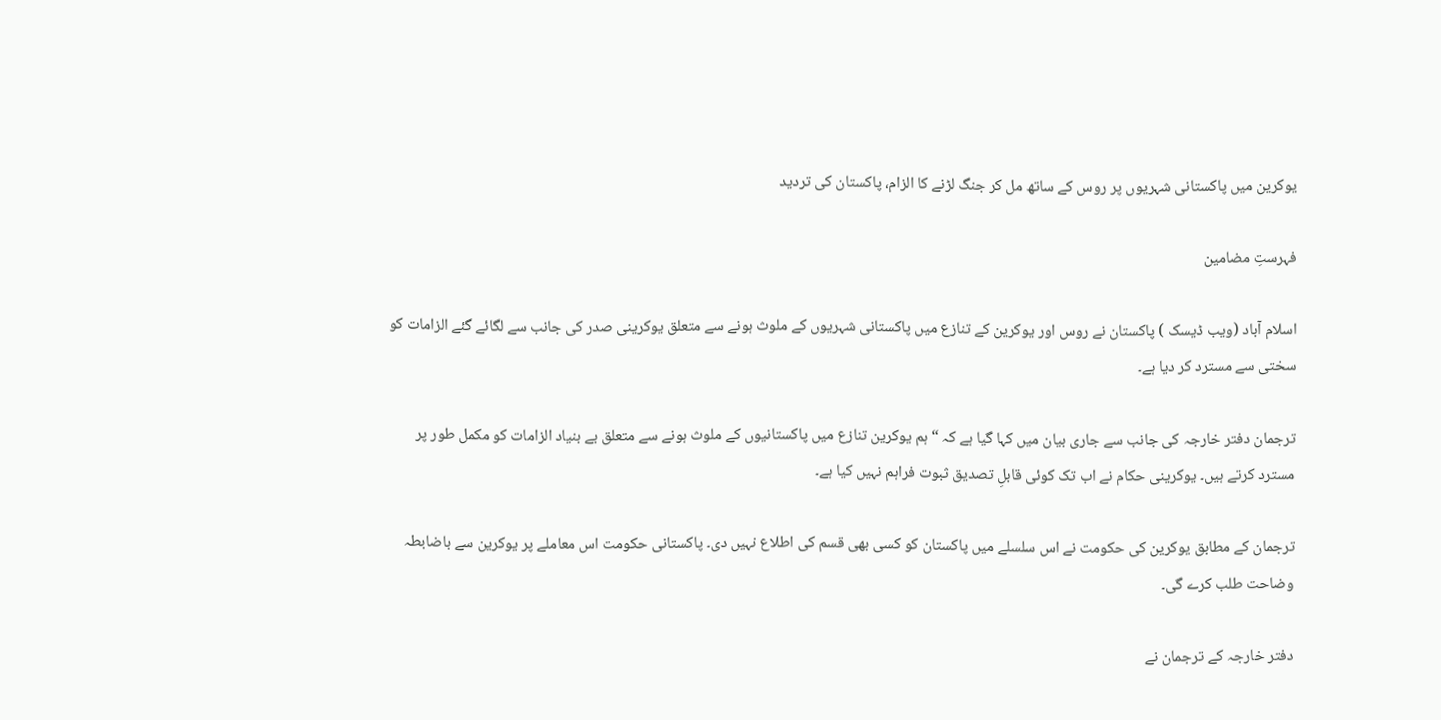یوکرین میں پاکستانی شہریوں پر روس کے ساتھ مل کر جنگ لڑنے کا الزام، پاکستان کی تردید

فہرستِ مضامین

اسلام آباد (ویب ڈیسک ) پاکستان نے روس اور یوکرین کے تنازع میں پاکستانی شہریوں کے ملوث ہونے سے متعلق یوکرینی صدر کی جانب سے لگائے گئے الزامات کو سختی سے مسترد کر دیا ہے۔

ترجمان دفتر خارجہ کی جانب سے جاری بیان میں کہا گیا ہے کہ “ہم یوکرین تنازع میں پاکستانیوں کے ملوث ہونے سے متعلق بے بنیاد الزامات کو مکمل طور پر مسترد کرتے ہیں۔ یوکرینی حکام نے اب تک کوئی قابلِ تصدیق ثبوت فراہم نہیں کیا ہے۔

ترجمان کے مطابق یوکرین کی حکومت نے اس سلسلے میں پاکستان کو کسی بھی قسم کی اطلاع نہیں دی۔ پاکستانی حکومت اس معاملے پر یوکرین سے باضابطہ وضاحت طلب کرے گی۔

دفتر خارجہ کے ترجمان نے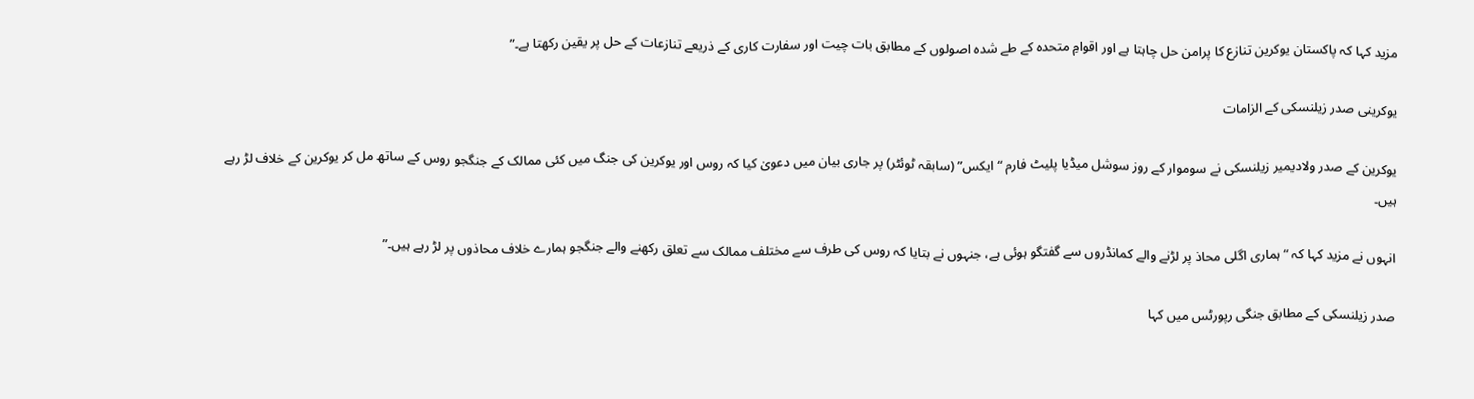مزید کہا کہ پاکستان یوکرین تنازع کا پرامن حل چاہتا ہے اور اقوامِ متحدہ کے طے شدہ اصولوں کے مطابق بات چیت اور سفارت کاری کے ذریعے تنازعات کے حل پر یقین رکھتا ہے۔”

یوکرینی صدر زیلنسکی کے الزامات

یوکرین کے صدر ولادیمیر زیلنسکی نے سوموار کے روز سوشل میڈیا پلیٹ فارم “ایکس” (سابقہ ٹوئٹر) پر جاری بیان میں دعویٰ کیا کہ روس اور یوکرین کی جنگ میں کئی ممالک کے جنگجو روس کے ساتھ مل کر یوکرین کے خلاف لڑ رہے ہیں۔

انہوں نے مزید کہا کہ “ہماری اگلی محاذ پر لڑنے والے کمانڈروں سے گفتگو ہوئی ہے، جنہوں نے بتایا کہ روس کی طرف سے مختلف ممالک سے تعلق رکھنے والے جنگجو ہمارے خلاف محاذوں پر لڑ رہے ہیں۔”

صدر زیلنسکی کے مطابق جنگی رپورٹس میں کہا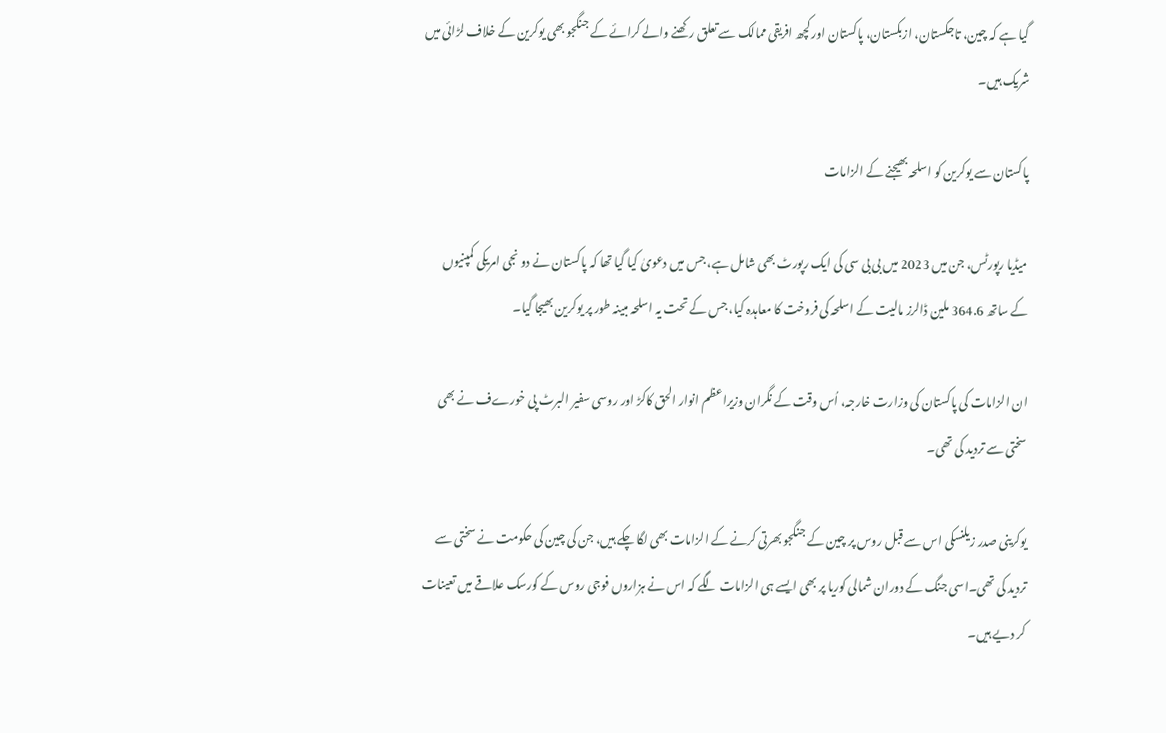گیا ہے کہ چین، تاجکستان، ازبکستان، پاکستان اور کچھ افریقی ممالک سے تعلق رکھنے والے کرائے کے جنگجو بھی یوکرین کے خلاف لڑائی میں شریک ہیں۔

پاکستان سے یوکرین کو اسلحہ بھیجنے کے الزامات

میڈیا رپورٹس، جن میں 2023 میں بی بی سی کی ایک رپورٹ بھی شامل ہے، جس میں دعویٰ کیا گیا تھا کہ پاکستان نے دو نجی امریکی کمپنیوں کے ساتھ 364.6 ملین ڈالرز مالیت کے اسلحہ کی فروخت کا معاہدہ کیا، جس کے تحت یہ اسلحہ مبینہ طور پر یوکرین بھیجا گیا۔

ان الزامات کی پاکستان کی وزارت خارجہ، اُس وقت کے نگران وزیراعظم انوار الحق کاکڑ اور روسی سفیر البرٹ پی خورےف نے بھی سختی سے تردید کی تھی۔

یوکرینی صدر زیلنسکی اس سے قبل روس پر چین کے جنگجو بھرتی کرنے کے الزامات بھی لگا چکے ہیں، جن کی چین کی حکومت نے سختی سے تردید کی تھی۔اسی جنگ کے دوران شمالی کوریا پر بھی ایسے ہی الزامات لگے کہ اس نے ہزاروں فوجی روس کے کورسک علاقے میں تعینات کر دیے ہیں۔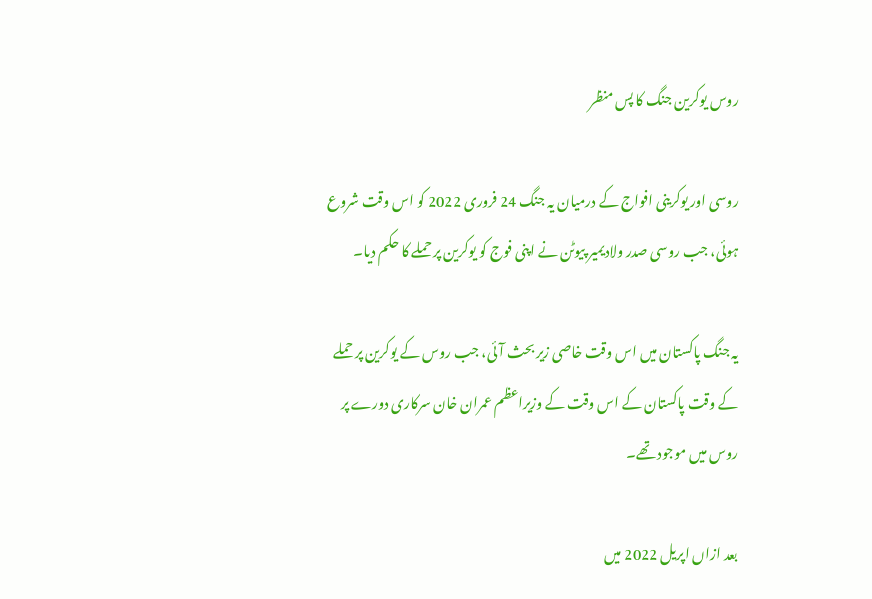روس یوکرین جنگ کا پس منظر

روسی اور یوکرینی افواج کے درمیان یہ جنگ 24 فروری 2022 کو اس وقت شروع ہوئی، جب روسی صدر ولادیمیر پیوٹن نے اپنی فوج کو یوکرین پر حملے کا حکم دیا۔

یہ جنگ پاکستان میں اس وقت خاصی زیر بحث آئی، جب روس کے یوکرین پر حملے کے وقت پاکستان کے اس وقت کے وزیراعظم عمران خان سرکاری دورے پر روس میں موجود تھے۔

بعد ازاں اپریل 2022 میں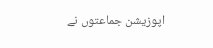اپوزیشن جماعتوں نے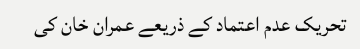تحریک عدم اعتماد کے ذریعے عمران خان کی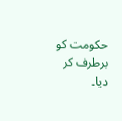حکومت کو برطرف کر دیا۔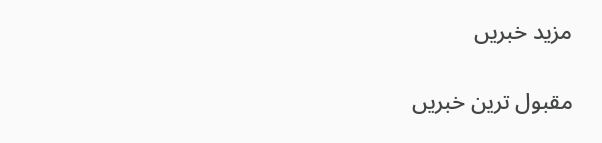مزید خبریں

مقبول ترین خبریں